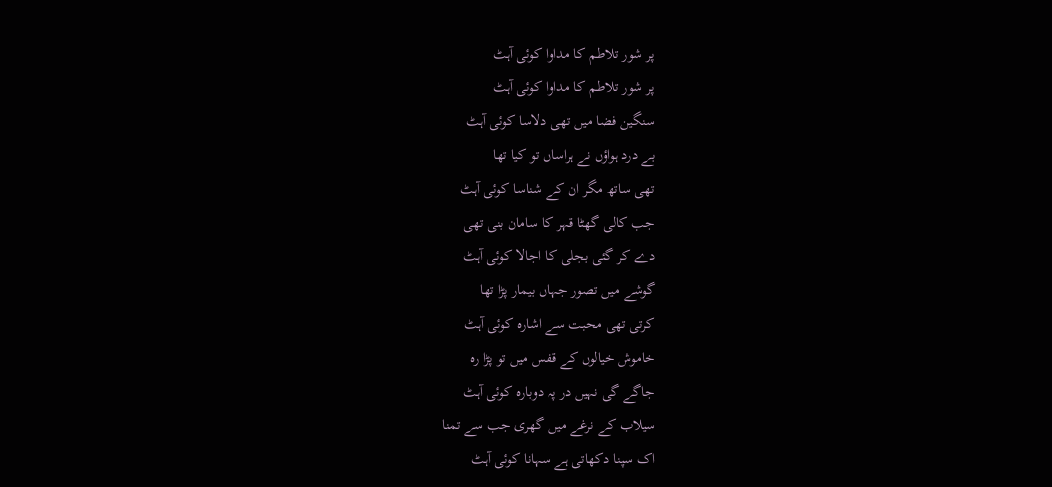پر شور تلاطم کا مداوا کوئی آہٹ
پر شور تلاطم کا مداوا کوئی آہٹ
سنگین فضا میں تھی دلاسا کوئی آہٹ
بے درد ہواؤں نے ہراساں تو کیا تھا
تھی ساتھ مگر ان کے شناسا کوئی آہٹ
جب کالی گھٹا قہر کا سامان بنی تھی
دے کر گئی بجلی کا اجالا کوئی آہٹ
گوشے میں تصور جہاں بیمار پڑا تھا
کرتی تھی محبت سے اشارہ کوئی آہٹ
خاموش خیالوں کے قفس میں تو پڑا رہ
جاگے گی نہیں در پہ دوبارہ کوئی آہٹ
سیلاب کے نرغے میں گھری جب سے تمنا
اک سپنا دکھاتی ہے سہانا کوئی آہٹ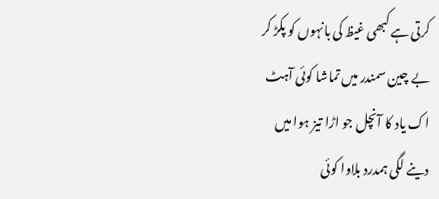کرتی ہے کبھی غیظ کی بانہوں کو پکڑ کر
بے چین سمندر میں تماشا کوئی آہٹ
اک یاد کا آنچل جو اڑا تیز ہوا میں
دینے لگی ہمدرد بلاوا کوئی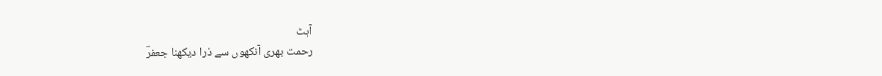آہٹ
رحمت بھری آنکھوں سے ذرا دیکھنا جعفرؔ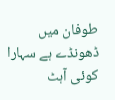طوفان میں ڈھونڈے ہے سہارا کوئی آہٹ